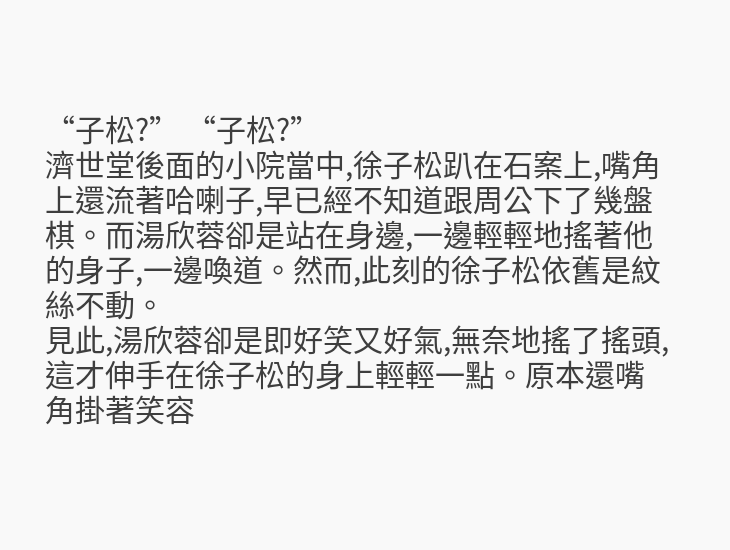“子松?” “子松?”
濟世堂後面的小院當中,徐子松趴在石案上,嘴角上還流著哈喇子,早已經不知道跟周公下了幾盤棋。而湯欣蓉卻是站在身邊,一邊輕輕地搖著他的身子,一邊喚道。然而,此刻的徐子松依舊是紋絲不動。
見此,湯欣蓉卻是即好笑又好氣,無奈地搖了搖頭,這才伸手在徐子松的身上輕輕一點。原本還嘴角掛著笑容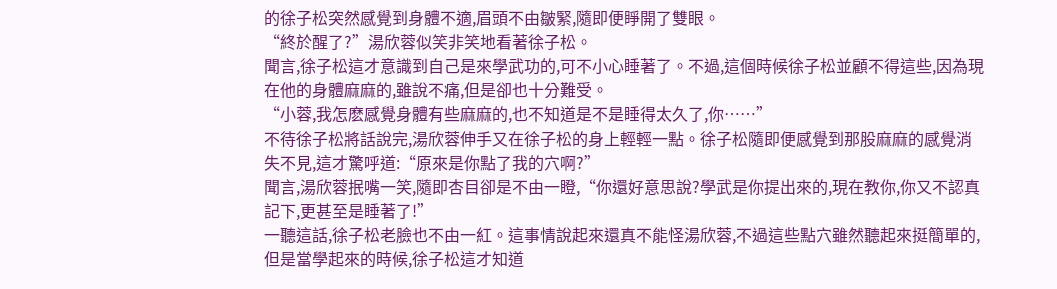的徐子松突然感覺到身體不適,眉頭不由皺緊,隨即便睜開了雙眼。
“終於醒了?”湯欣蓉似笑非笑地看著徐子松。
聞言,徐子松這才意識到自己是來學武功的,可不小心睡著了。不過,這個時候徐子松並顧不得這些,因為現在他的身體麻麻的,雖說不痛,但是卻也十分難受。
“小蓉,我怎麽感覺身體有些麻麻的,也不知道是不是睡得太久了,你……”
不待徐子松將話說完,湯欣蓉伸手又在徐子松的身上輕輕一點。徐子松隨即便感覺到那股麻麻的感覺消失不見,這才驚呼道:“原來是你點了我的穴啊?”
聞言,湯欣蓉抿嘴一笑,隨即杏目卻是不由一瞪,“你還好意思說?學武是你提出來的,現在教你,你又不認真記下,更甚至是睡著了!”
一聽這話,徐子松老臉也不由一紅。這事情說起來還真不能怪湯欣蓉,不過這些點穴雖然聽起來挺簡單的,但是當學起來的時候,徐子松這才知道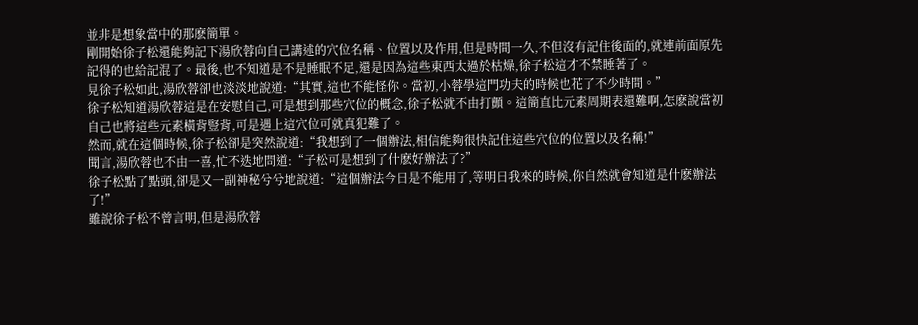並非是想象當中的那麽簡單。
剛開始徐子松還能夠記下湯欣蓉向自己講述的穴位名稱、位置以及作用,但是時間一久,不但沒有記住後面的,就連前面原先記得的也給記混了。最後,也不知道是不是睡眠不足,還是因為這些東西太過於枯燥,徐子松這才不禁睡著了。
見徐子松如此,湯欣蓉卻也淡淡地說道:“其實,這也不能怪你。當初,小蓉學這門功夫的時候也花了不少時間。”
徐子松知道湯欣蓉這是在安慰自己,可是想到那些穴位的概念,徐子松就不由打顫。這簡直比元素周期表還難啊,怎麽說當初自己也將這些元素橫背豎背,可是遇上這穴位可就真犯難了。
然而,就在這個時候,徐子松卻是突然說道:“我想到了一個辦法,相信能夠很快記住這些穴位的位置以及名稱!”
聞言,湯欣蓉也不由一喜,忙不迭地問道:“子松可是想到了什麽好辦法了?”
徐子松點了點頭,卻是又一副神秘兮兮地說道:“這個辦法今日是不能用了,等明日我來的時候,你自然就會知道是什麽辦法了!”
雖說徐子松不曾言明,但是湯欣蓉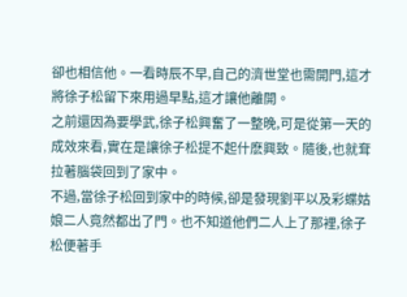卻也相信他。一看時辰不早,自己的濟世堂也需開門,這才將徐子松留下來用過早點,這才讓他離開。
之前還因為要學武,徐子松興奮了一整晚,可是從第一天的成效來看,實在是讓徐子松提不起什麽興致。隨後,也就耷拉著腦袋回到了家中。
不過,當徐子松回到家中的時候,卻是發現劉平以及彩蝶姑娘二人竟然都出了門。也不知道他們二人上了那裡,徐子松便著手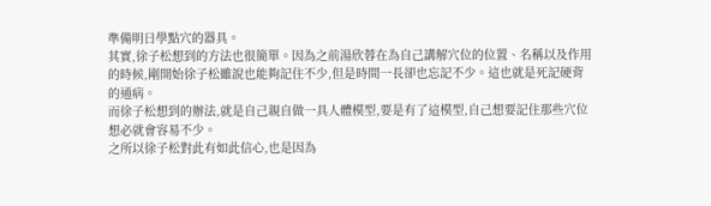準備明日學點穴的器具。
其實,徐子松想到的方法也很簡單。因為之前湯欣蓉在為自己講解穴位的位置、名稱以及作用的時候,剛開始徐子松雖說也能夠記住不少,但是時間一長卻也忘記不少。這也就是死記硬背的通病。
而徐子松想到的辦法,就是自己親自做一具人體模型,要是有了這模型,自己想要記住那些穴位想必就會容易不少。
之所以徐子松對此有如此信心,也是因為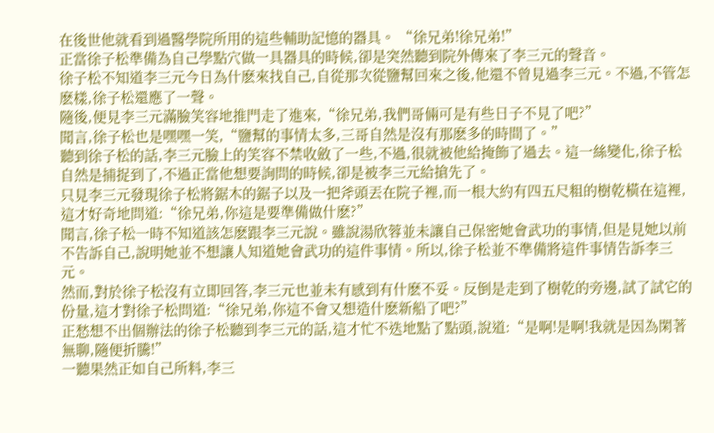在後世他就看到過醫學院所用的這些輔助記憶的器具。 “徐兄弟!徐兄弟!”
正當徐子松準備為自己學點穴做一具器具的時候,卻是突然聽到院外傳來了李三元的聲音。
徐子松不知道李三元今日為什麽來找自己,自從那次從鹽幫回來之後,他還不曾見過李三元。不過,不管怎麽樣,徐子松還應了一聲。
隨後,便見李三元滿臉笑容地推門走了進來,“徐兄弟,我們哥倆可是有些日子不見了吧?”
聞言,徐子松也是嘿嘿一笑,“鹽幫的事情太多,三哥自然是沒有那麽多的時間了。”
聽到徐子松的話,李三元臉上的笑容不禁收斂了一些,不過,很就被他給掩飾了過去。這一絲變化,徐子松自然是捕捉到了,不過正當他想要詢問的時候,卻是被李三元給搶先了。
只見李三元發現徐子松將鋸木的鋸子以及一把斧頭丟在院子裡,而一根大約有四五尺粗的樹乾橫在這裡,這才好奇地問道:“徐兄弟,你這是要準備做什麽?”
聞言,徐子松一時不知道該怎麽跟李三元說。雖說湯欣蓉並未讓自己保密她會武功的事情,但是見她以前不告訴自己,說明她並不想讓人知道她會武功的這件事情。所以,徐子松並不準備將這件事情告訴李三元。
然而,對於徐子松沒有立即回答,李三元也並未有感到有什麽不妥。反倒是走到了樹乾的旁邊,試了試它的份量,這才對徐子松問道:“徐兄弟,你這不會又想造什麽新船了吧?”
正愁想不出個辦法的徐子松聽到李三元的話,這才忙不迭地點了點頭,說道:“是啊!是啊!我就是因為閑著無聊,隨便折騰!”
一聽果然正如自己所料,李三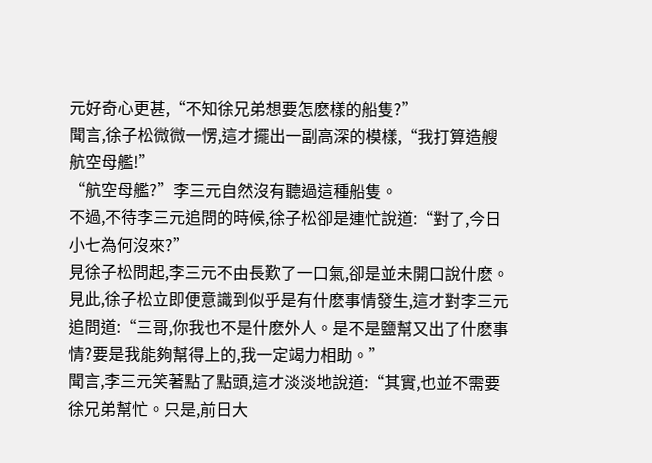元好奇心更甚,“不知徐兄弟想要怎麽樣的船隻?”
聞言,徐子松微微一愣,這才擺出一副高深的模樣,“我打算造艘航空母艦!”
“航空母艦?”李三元自然沒有聽過這種船隻。
不過,不待李三元追問的時候,徐子松卻是連忙說道:“對了,今日小七為何沒來?”
見徐子松問起,李三元不由長歎了一口氣,卻是並未開口說什麽。
見此,徐子松立即便意識到似乎是有什麽事情發生,這才對李三元追問道:“三哥,你我也不是什麽外人。是不是鹽幫又出了什麽事情?要是我能夠幫得上的,我一定竭力相助。”
聞言,李三元笑著點了點頭,這才淡淡地說道:“其實,也並不需要徐兄弟幫忙。只是,前日大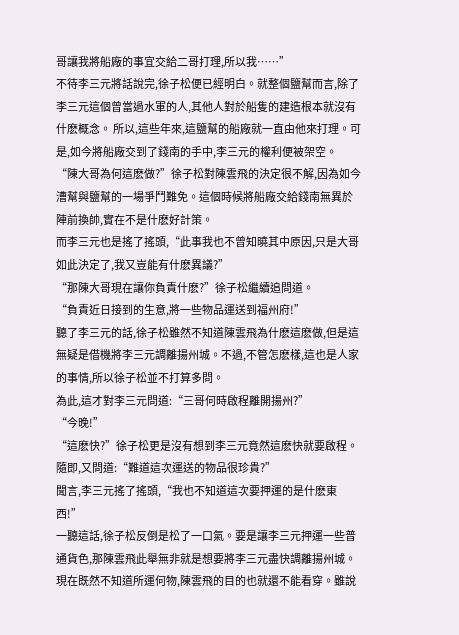哥讓我將船廠的事宜交給二哥打理,所以我……”
不待李三元將話說完,徐子松便已經明白。就整個鹽幫而言,除了李三元這個曾當過水軍的人,其他人對於船隻的建造根本就沒有什麽概念。 所以,這些年來,這鹽幫的船廠就一直由他來打理。可是,如今將船廠交到了錢南的手中,李三元的權利便被架空。
“陳大哥為何這麽做?”徐子松對陳雲飛的決定很不解,因為如今漕幫與鹽幫的一場爭鬥難免。這個時候將船廠交給錢南無異於陣前換帥,實在不是什麽好計策。
而李三元也是搖了搖頭,“此事我也不曾知曉其中原因,只是大哥如此決定了,我又豈能有什麽異議?”
“那陳大哥現在讓你負責什麽?”徐子松繼續追問道。
“負責近日接到的生意,將一些物品運送到福州府!”
聽了李三元的話,徐子松雖然不知道陳雲飛為什麽這麽做,但是這無疑是借機將李三元調離揚州城。不過,不管怎麽樣,這也是人家的事情,所以徐子松並不打算多問。
為此,這才對李三元問道:“三哥何時啟程離開揚州?”
“今晚!”
“這麽快?”徐子松更是沒有想到李三元竟然這麽快就要啟程。隨即,又問道:“難道這次運送的物品很珍貴?”
聞言,李三元搖了搖頭,“我也不知道這次要押運的是什麽東西!”
一聽這話,徐子松反倒是松了一口氣。要是讓李三元押運一些普通貨色,那陳雲飛此舉無非就是想要將李三元盡快調離揚州城。現在既然不知道所運何物,陳雲飛的目的也就還不能看穿。雖說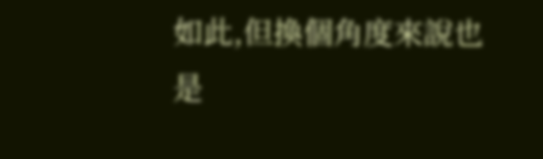如此,但換個角度來說也是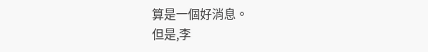算是一個好消息。
但是,李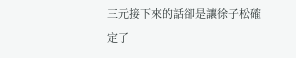三元接下來的話卻是讓徐子松確定了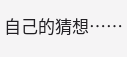自己的猜想……